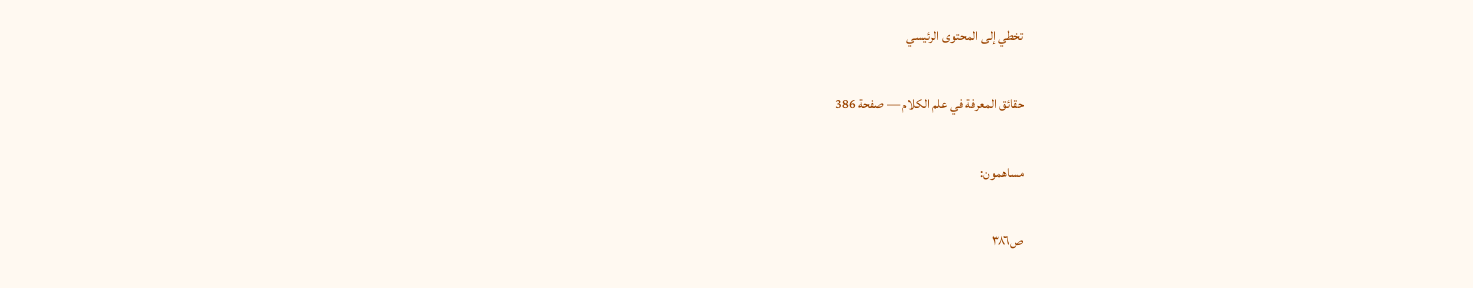تخطي إلى المحتوى الرئيسي

حقائق المعرفة في علم الكلام — صفحة 386

مساهمون:

ص٣٨٦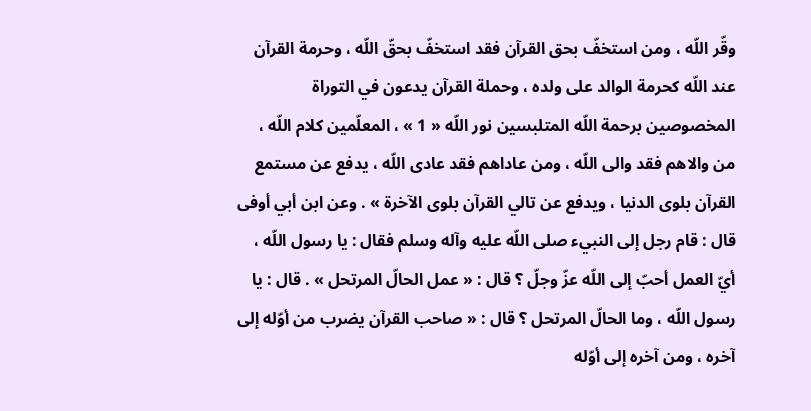وقّر اللّه ، ومن استخفّ بحق القرآن فقد استخفّ بحقّ اللّه ، وحرمة القرآن عند اللّه كحرمة الوالد على ولده ، وحملة القرآن يدعون في التوراة المخصوصين برحمة اللّه المتلبسين نور اللّه « 1 » ، المعلّمين كلام اللّه ، من والاهم فقد والى اللّه ، ومن عاداهم فقد عادى اللّه ، يدفع عن مستمع القرآن بلوى الدنيا ، ويدفع عن تالي القرآن بلوى الآخرة » . وعن ابن أبي أوفى قال : قام رجل إلى النبيء صلى اللّه عليه وآله وسلم فقال : يا رسول اللّه ، أيّ العمل أحبّ إلى اللّه عزّ وجلّ ؟ قال : « عمل الحالّ المرتحل » . قال : يا رسول اللّه ، وما الحالّ المرتحل ؟ قال : « صاحب القرآن يضرب من أوّله إلى آخره ، ومن آخره إلى أوّله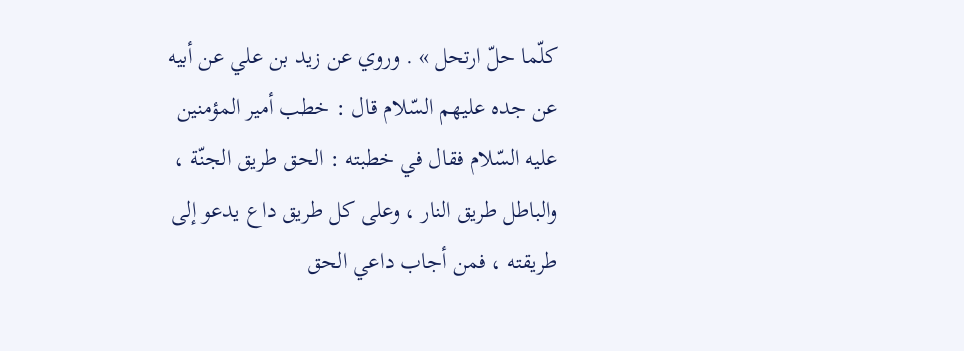كلّما حلّ ارتحل » . وروي عن زيد بن علي عن أبيه عن جده عليهم السّلام قال : خطب أمير المؤمنين عليه السّلام فقال في خطبته : الحق طريق الجنّة ، والباطل طريق النار ، وعلى كل طريق داع يدعو إلى طريقته ، فمن أجاب داعي الحق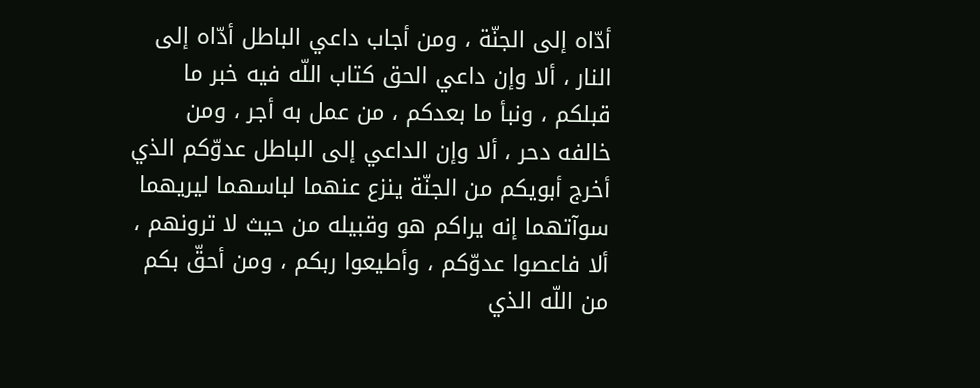أدّاه إلى الجنّة ، ومن أجاب داعي الباطل أدّاه إلى النار ، ألا وإن داعي الحق كتاب اللّه فيه خبر ما قبلكم ، ونبأ ما بعدكم ، من عمل به أجر ، ومن خالفه دحر ، ألا وإن الداعي إلى الباطل عدوّكم الذي أخرج أبويكم من الجنّة ينزع عنهما لباسهما ليريهما سوآتهما إنه يراكم هو وقبيله من حيث لا ترونهم ، ألا فاعصوا عدوّكم ، وأطيعوا ربكم ، ومن أحقّ بكم من اللّه الذي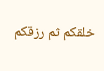خلقكم ثم رزقكم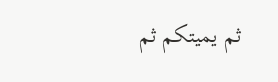ثم يميتكم ثم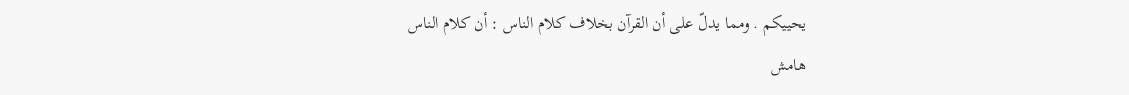يحييكم . ومما يدلّ على أن القرآن بخلاف كلام الناس : أن كلام الناس
هامش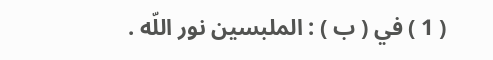( 1 ) في ( ب ) : الملبسين نور اللّه .